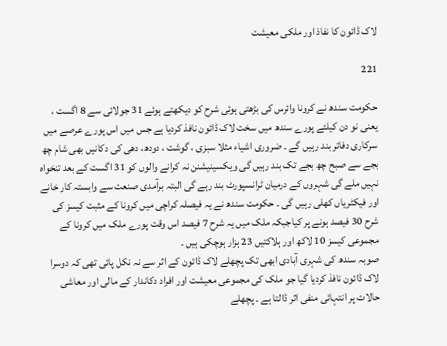لاک ڈائون کا نفاذ اور ملکی معیشت

221

حکومت سندھ نے کرونا وائرس کی بڑھتی ہوئی شرح کو دیکھتے ہوئے 31 جولائی سے 8 اگست ، یعنی نو دن کیلئے پورے سندھ میں سخت لاک ڈائون نافذ کردیا ہے جس میں اس پورے عرصے میں سرکاری دفاتر بند رہیں گے ۔ ضروری اشیاء مثلا سبزی ، گوشت ، دودھ، دھی کی دکانیں بھی شام چھ بجے سے صبح چھ بجے تک بند رہیں گی ویکسینیشنن نہ کرانے والوں کو 31 اگست کے بعد تنخواہ نہیں ملے گی شہروں کے درمیان ٹرانسپورٹ بند رہے گی البتہ برآمدی صنعت سے وابستہ کار خانے اور فیکٹریاں کھلی رہیں گی ۔ حکومت سندھ نے یہ فیصلہ کراچی میں کرونا کے مثبت کیسز کی شرح 30 فیصد ہونے پر کیاجبکہ ملک میں یہ شرح 7 فیصد اس وقت پورے ملک میں کرونا کے مجموعی کیسز 10 لاکھ اور ہلاکتیں 23 ہزار ہوچکی ہیں ۔
صوبہ سندھ کی شہری آبادی ابھی تک پچھلے لاک ڈائون کے اثر سے نہ نکل پائی تھی کہ دوسرا لاک ڈائون نافذ کردیا گیا جو ملک کی مجموعی معیشت اور افراد دکاندار کے مالی اور معاشی حالات پر انتہائی منفی اثر ڈالتا ہے ۔ پچھلے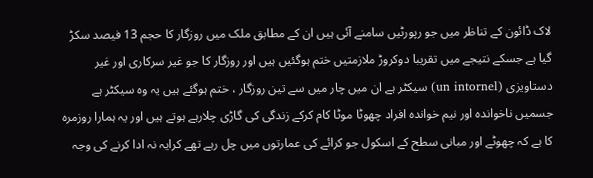لاک ڈائون کے تناظر میں جو رپورٹیں سامنے آئی ہیں ان کے مطابق ملک میں روزگار کا حجم 13 فیصد سکڑ گیا ہے جسکے نتیجے میں تقریبا دوکروڑ ملازمتیں ختم ہوگئیں ہیں اور روزگار کا جو غیر سرکاری اور غیر دستاویزی (un intornel) سیکٹر ہے ان میں چار میں سے تین روزگار ، ختم ہوگئے ہیں یہ وہ سیکٹر ہے جسمیں ناخواندہ اور نیم خواندہ افراد چھوٹا موٹا کام کرکے زندگی کی گاڑی چلارہے ہوتے ہیں اور یہ ہمارا روزمرہ کا ہے کہ چھوٹے اور مبانی سطح کے اسکول جو کرائے کی عمارتوں میں چل رہے تھے کرایہ نہ ادا کرنے کی وجہ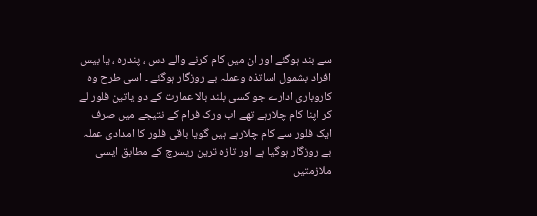سے بند ہوگئے اور ان میں کام کرنے والے دس ، پندرہ ، یا بیس افراد بشمول اساتذہ وعملہ بے روزگار ہوگئے ۔ اسی طرح وہ کاروباری ادارے جو کسی بلند بالا عمارت کے دو یاتین فلور لے کر اپنا کام چلارہے تھے اب ورک فرام کے نتیجے میں صرف ایک فلور سے کام چلارہے ہیں گویا باقی فلور کا امدادی عملہ بے روزگار ہوگیا ہے اور تازہ ترین ریسرچ کے مطابق ایسی ملازمتیں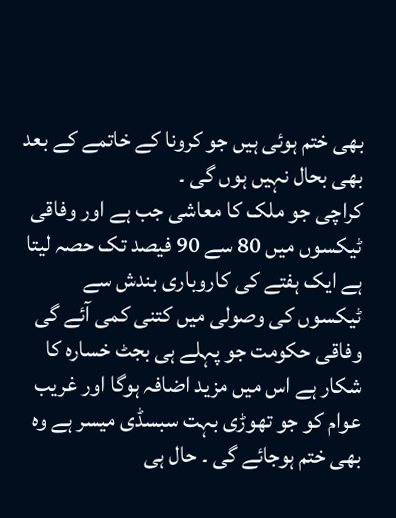بھی ختم ہوئی ہیں جو کرونا کے خاتمے کے بعد بھی بحال نہیں ہوں گی ۔
کراچی جو ملک کا معاشی جب ہے اور وفاقی ٹیکسوں میں 80 سے 90 فیصد تک حصہ لیتا ہے ایک ہفتے کی کاروباری بندش سے ٹیکسوں کی وصولی میں کتنی کمی آئے گی وفاقی حکومت جو پہلے ہی بجٹ خسارہ کا شکار ہے اس میں مزید اضافہ ہوگا اور غریب عوام کو جو تھوڑی بہت سبسڈی میسر ہے وہ بھی ختم ہوجائے گی ۔ حال ہی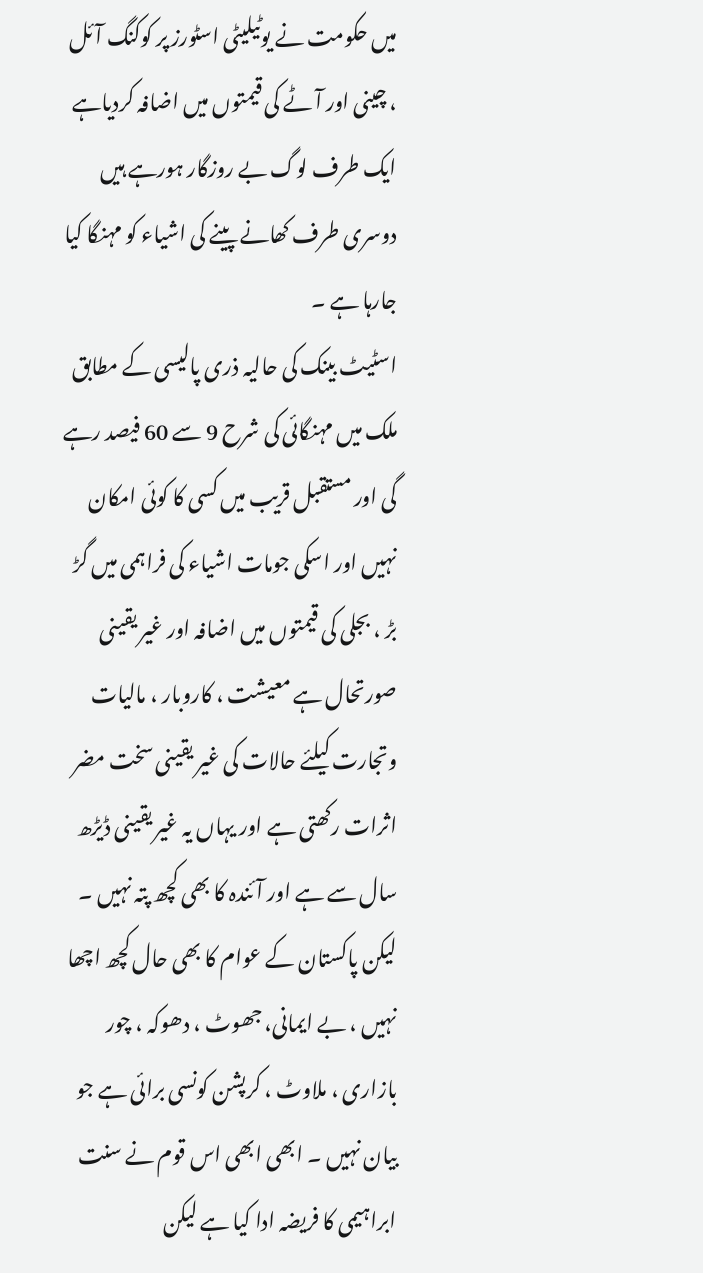میں حکومت نے یوٹیلیٹی اسٹورز پر کوکنگ آئل ، چینی اور آٹے کی قیمتوں میں اضافہ کردیاہے ایک طرف لوگ بے روزگار ہورہے ہیں دوسری طرف کھانے پینے کی اشیاء کو مہنگا کیا جارہا ہے ۔
اسٹیٹ بینک کی حالیہ ذری پالیسی کے مطابق ملک میں مہنگائی کی شرح 9 سے 60 فیصد رہے گی اور مستقبل قریب میں کسی کا کوئی امکان نہیں اور اسکی جومات اشیاء کی فراہمی میں گڑ بڑ ، بجلی کی قیمتوں میں اضافہ اور غیر یقینی صورتحال ہے معیشت ، کاروبار ، مالیات وتجارت کیلئے حالات کی غیر یقینی سخت مضر اثرات رکھتی ہے اور یہاں یہ غیر یقینی ڈیڑھ سال سے ہے اور آئندہ کا بھی کچھ پتہ نہیں ۔ لیکن پاکستان کے عوام کا بھی حال کچھ اچھا نہیں ، بے ایمانی، جھوٹ ، دھوکہ ، چور بازاری ، ملاوٹ ، کرپشن کونسی برائی ہے جو بیان نہیں ۔ ابھی ابھی اس قوم نے سنت ابراہیمی کا فریضہ ادا کیا ہے لیکن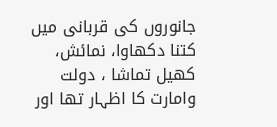جانوروں کی قربانی میں کتنا دکھاوا، نمائش، کھیل تماشا ، دولت وامارت کا اظہار تھا اور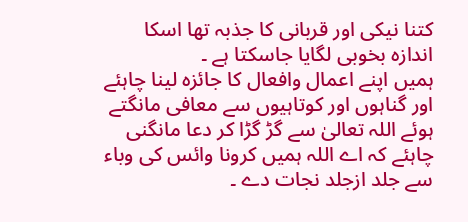کتنا نیکی اور قربانی کا جذبہ تھا اسکا اندازہ بخوبی لگایا جاسکتا ہے ۔
ہمیں اپنے اعمال وافعال کا جائزہ لینا چاہئے اور گناہوں اور کوتاہیوں سے معافی مانگتے ہوئے اللہ تعالیٰ سے گڑ گڑا کر دعا مانگنی چاہئے کہ اے اللہ ہمیں کرونا وائس کی وباء سے جلد ازجلد نجات دے ۔